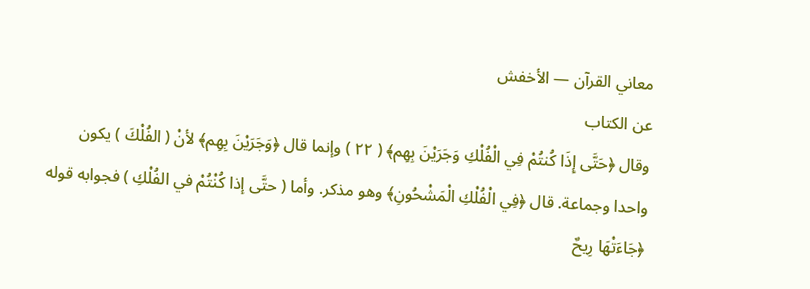معاني القرآن — الأخفش
عن الكتاب
وقال ﴿حَتَّى إِذَا كُنتُمْ فِي الْفُلْكِ وَجَرَيْنَ بِهِم﴾ ( ٢٢ ) وإنما قال ﴿وَجَرَيْنَ بِهِم﴾ لأنْ ( الفُلْكَ ) يكون واحدا وجماعة. قال ﴿فِي الْفُلْكِ الْمَشْحُونِ﴾ وهو مذكر. وأما ( حتَّى إذا كُنْتُمْ في الفُلْكِ ) فجوابه قوله ﴿جَاءَتْهَا رِيحٌ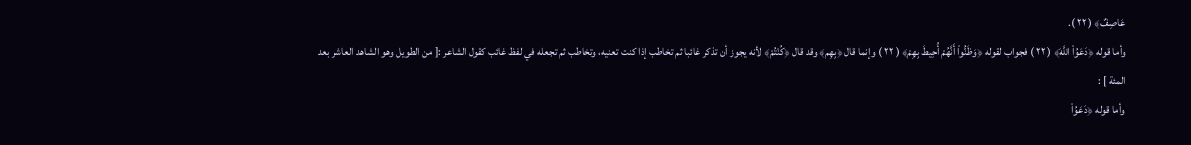عَاصِفٌ﴾ ( ٢٢ ).
وأما قوله ﴿دَعَوُاْ اللَّهَ﴾ ( ٢٢ ) فجواب لقوله ﴿وَظَنُّواْ أَنَّهُمْ أُحِيطَ بِهِمْ﴾ ( ٢٢ ) وإنما قال ﴿بِهِم﴾ وقد قال ﴿كُنْتُمْ﴾ لأنه يجوز أن تذكر غائبا ثم تخاطب إذا كنت تعنيه، وتخاطب ثم تجعله في لفظ غائب كقول الشاعر :[ من الطويل وهو الشاهد العاشر بعد المئة ] :
وأما قوله ﴿دَعَوُاْ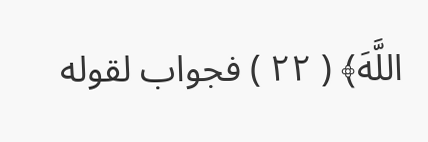اللَّهَ﴾ ( ٢٢ ) فجواب لقوله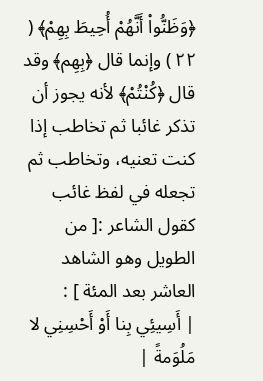﴿وَظَنُّواْ أَنَّهُمْ أُحِيطَ بِهِمْ﴾ ( ٢٢ ) وإنما قال ﴿بِهِم﴾ وقد قال ﴿كُنْتُمْ﴾ لأنه يجوز أن تذكر غائبا ثم تخاطب إذا كنت تعنيه، وتخاطب ثم تجعله في لفظ غائب كقول الشاعر :[ من الطويل وهو الشاهد العاشر بعد المئة ] :
| أَسِيئِي بِنا أَوْ أَحْسِنِي لا مَلُوَمةً |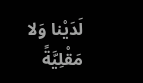لَدَيْنا وَلا مَقْلِيَّةً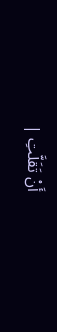أَنْ تَقَلَّتِ |